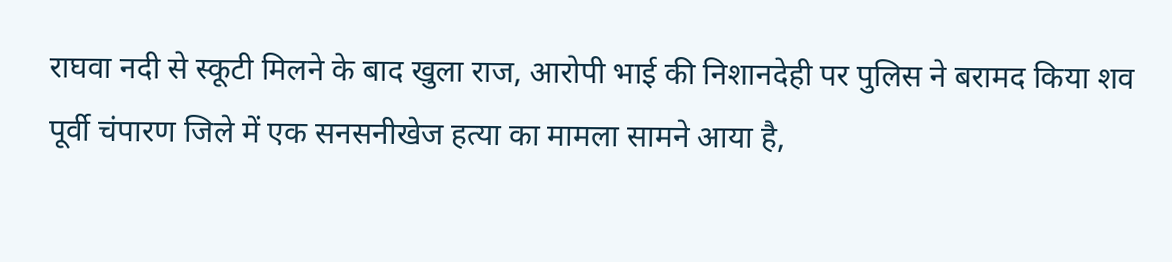राघवा नदी से स्कूटी मिलने के बाद खुला राज, आरोपी भाई की निशानदेही पर पुलिस ने बरामद किया शव
पूर्वी चंपारण जिले में एक सनसनीखेज हत्या का मामला सामने आया है,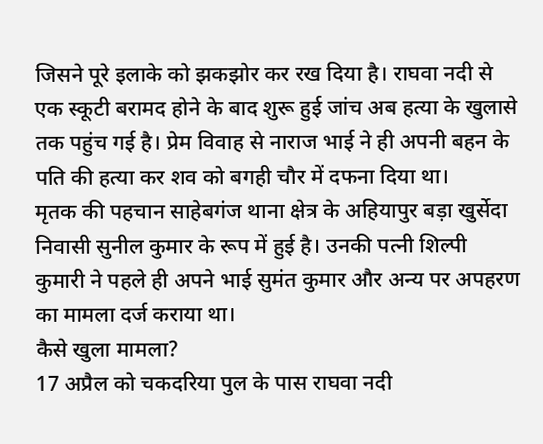जिसने पूरे इलाके को झकझोर कर रख दिया है। राघवा नदी से एक स्कूटी बरामद होने के बाद शुरू हुई जांच अब हत्या के खुलासे तक पहुंच गई है। प्रेम विवाह से नाराज भाई ने ही अपनी बहन के पति की हत्या कर शव को बगही चौर में दफना दिया था।
मृतक की पहचान साहेबगंज थाना क्षेत्र के अहियापुर बड़ा खुर्सेदा निवासी सुनील कुमार के रूप में हुई है। उनकी पत्नी शिल्पी कुमारी ने पहले ही अपने भाई सुमंत कुमार और अन्य पर अपहरण का मामला दर्ज कराया था।
कैसे खुला मामला?
17 अप्रैल को चकदरिया पुल के पास राघवा नदी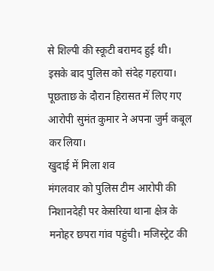से शिल्पी की स्कूटी बरामद हुई थी। इसके बाद पुलिस को संदेह गहराया। पूछताछ के दौरान हिरासत में लिए गए आरोपी सुमंत कुमार ने अपना जुर्म कबूल कर लिया।
खुदाई में मिला शव
मंगलवार को पुलिस टीम आरोपी की निशानदेही पर केसरिया थाना क्षेत्र के मनोहर छपरा गांव पहुंची। मजिस्ट्रेट की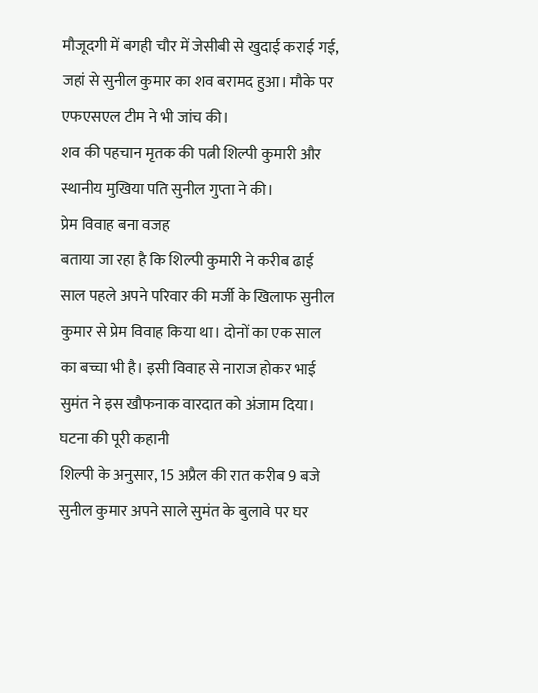मौजूदगी में बगही चौर में जेसीबी से खुदाई कराई गई, जहां से सुनील कुमार का शव बरामद हुआ। मौके पर एफएसएल टीम ने भी जांच की।
शव की पहचान मृतक की पत्नी शिल्पी कुमारी और स्थानीय मुखिया पति सुनील गुप्ता ने की।
प्रेम विवाह बना वजह
बताया जा रहा है कि शिल्पी कुमारी ने करीब ढाई साल पहले अपने परिवार की मर्जी के खिलाफ सुनील कुमार से प्रेम विवाह किया था। दोनों का एक साल का बच्चा भी है। इसी विवाह से नाराज होकर भाई सुमंत ने इस खौफनाक वारदात को अंजाम दिया।
घटना की पूरी कहानी
शिल्पी के अनुसार, 15 अप्रैल की रात करीब 9 बजे सुनील कुमार अपने साले सुमंत के बुलावे पर घर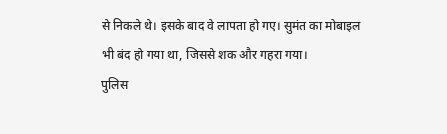से निकले थे। इसके बाद वे लापता हो गए। सुमंत का मोबाइल भी बंद हो गया था, जिससे शक और गहरा गया।
पुलिस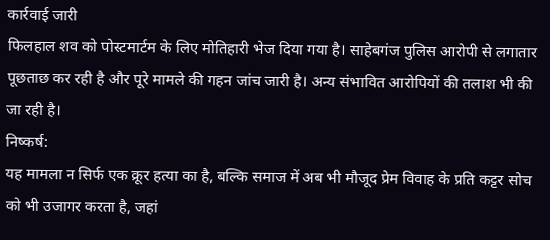कार्रवाई जारी
फिलहाल शव को पोस्टमार्टम के लिए मोतिहारी भेज दिया गया है। साहेबगंज पुलिस आरोपी से लगातार पूछताछ कर रही है और पूरे मामले की गहन जांच जारी है। अन्य संभावित आरोपियों की तलाश भी की जा रही है।
निष्कर्ष:
यह मामला न सिर्फ एक क्रूर हत्या का है, बल्कि समाज में अब भी मौजूद प्रेम विवाह के प्रति कट्टर सोच को भी उजागर करता है, जहां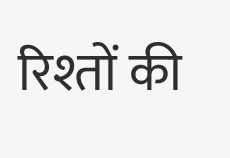रिश्तों की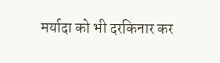मर्यादा को भी दरकिनार कर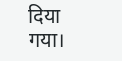दिया गया।